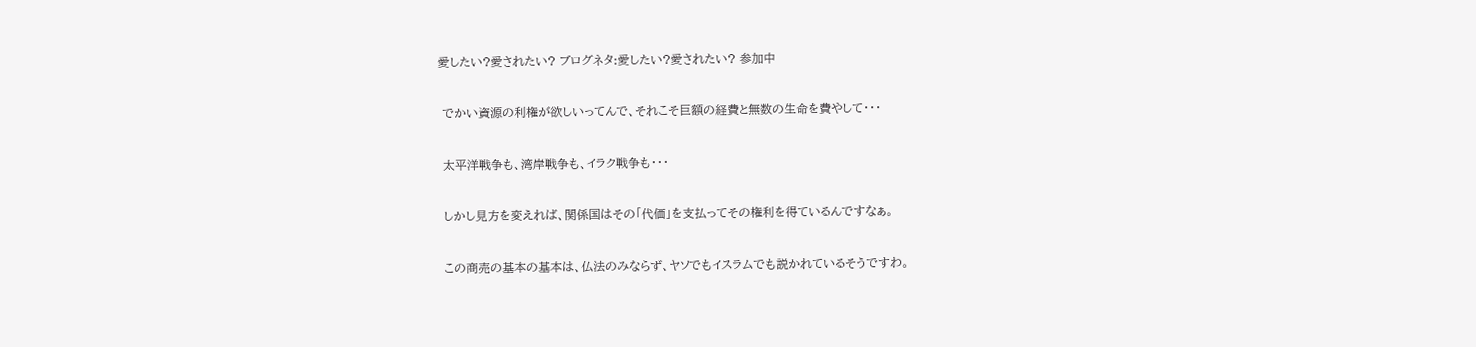愛したい?愛されたい? ブログネタ:愛したい?愛されたい? 参加中

 でかい資源の利権が欲しいってんで、それこそ巨額の経費と無数の生命を費やして・・・

 太平洋戦争も、湾岸戦争も、イラク戦争も・・・

 しかし見方を変えれば、関係国はその「代価」を支払ってその権利を得ているんですなぁ。

 この商売の基本の基本は、仏法のみならず、ヤソでもイスラムでも説かれているそうですわ。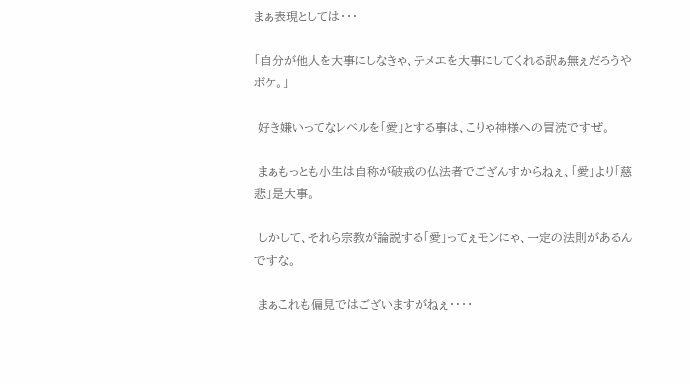まぁ表現としては・・・

「自分が他人を大事にしなきゃ、テメエを大事にしてくれる訳ぁ無ぇだろうやボケ。」

 好き嫌いってなレベルを「愛」とする事は、こりゃ神様への冒涜ですぜ。

 まぁもっとも小生は自称が破戒の仏法者でござんすからねぇ、「愛」より「慈悲」是大事。

 しかして、それら宗教が論説する「愛」ってぇモンにゃ、一定の法則があるんですな。

 まぁこれも偏見ではございますがねぇ・・・・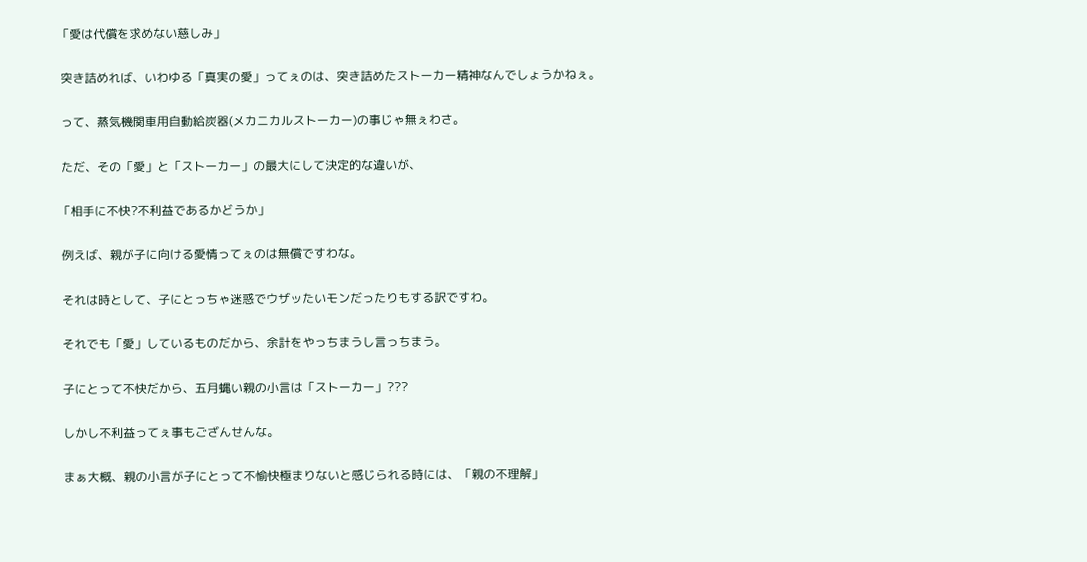「愛は代償を求めない慈しみ」

 突き詰めれば、いわゆる「真実の愛」ってぇのは、突き詰めたストーカー精神なんでしょうかねぇ。

 って、蒸気機関車用自動給炭器(メカニカルストーカー)の事じゃ無ぇわさ。

 ただ、その「愛」と「ストーカー」の最大にして決定的な違いが、

「相手に不快?不利益であるかどうか」

 例えば、親が子に向ける愛情ってぇのは無償ですわな。

 それは時として、子にとっちゃ迷惑でウザッたいモンだったりもする訳ですわ。

 それでも「愛」しているものだから、余計をやっちまうし言っちまう。

 子にとって不快だから、五月蝿い親の小言は「ストーカー」???

 しかし不利益ってぇ事もござんせんな。

 まぁ大概、親の小言が子にとって不愉快極まりないと感じられる時には、「親の不理解」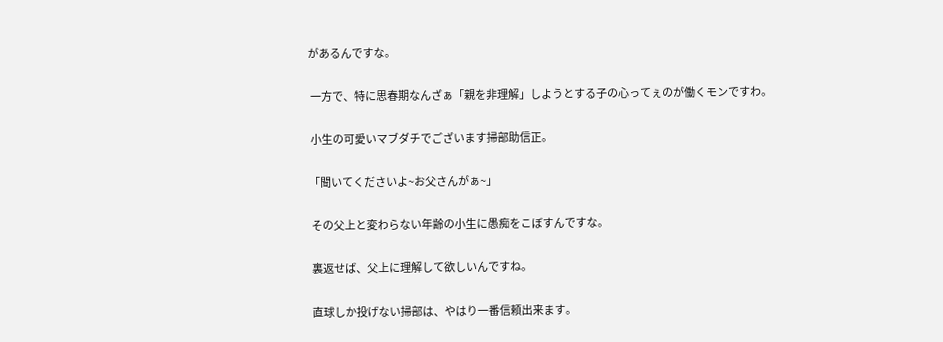があるんですな。

 一方で、特に思春期なんざぁ「親を非理解」しようとする子の心ってぇのが働くモンですわ。

 小生の可愛いマブダチでございます掃部助信正。

「聞いてくださいよ~お父さんがぁ~」

 その父上と変わらない年齢の小生に愚痴をこぼすんですな。

 裏返せば、父上に理解して欲しいんですね。

 直球しか投げない掃部は、やはり一番信頼出来ます。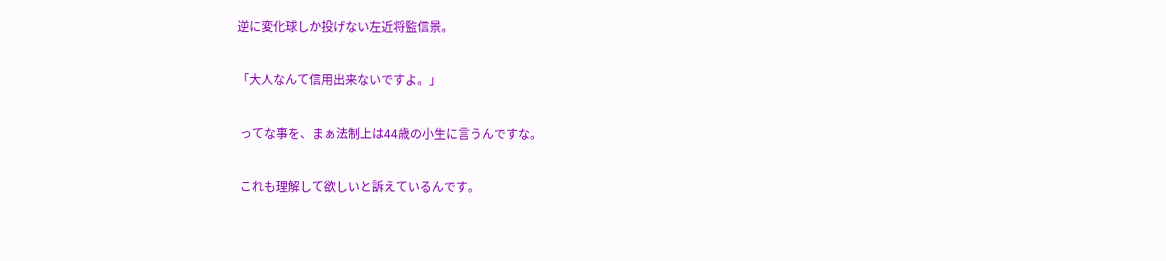逆に変化球しか投げない左近将監信景。

「大人なんて信用出来ないですよ。」

 ってな事を、まぁ法制上は44歳の小生に言うんですな。

 これも理解して欲しいと訴えているんです。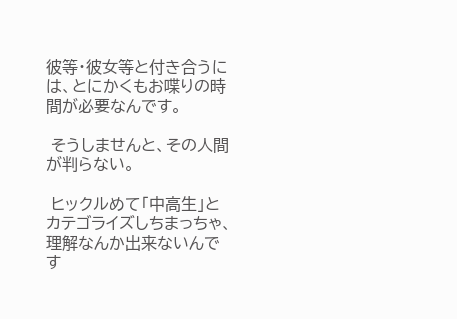彼等・彼女等と付き合うには、とにかくもお喋りの時間が必要なんです。

 そうしませんと、その人間が判らない。

 ヒックルめて「中高生」とカテゴライズしちまっちゃ、理解なんか出来ないんです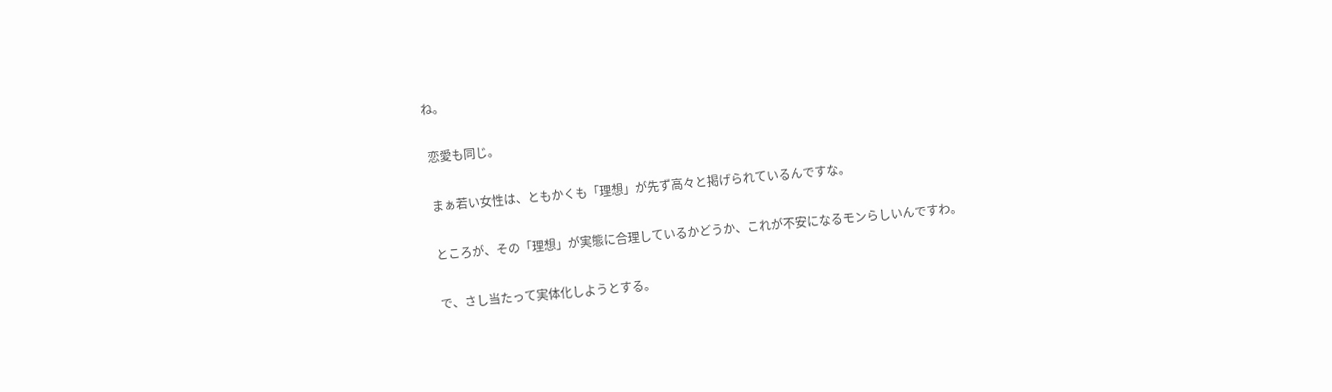ね。

 恋愛も同じ。

 まぁ若い女性は、ともかくも「理想」が先ず高々と掲げられているんですな。

 ところが、その「理想」が実態に合理しているかどうか、これが不安になるモンらしいんですわ。

 で、さし当たって実体化しようとする。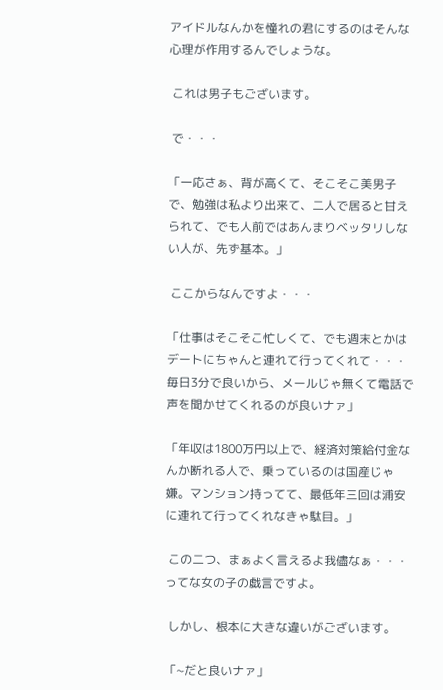アイドルなんかを憧れの君にするのはそんな心理が作用するんでしょうな。

 これは男子もございます。

 で・・・

「一応さぁ、背が高くて、そこそこ美男子で、勉強は私より出来て、二人で居ると甘えられて、でも人前ではあんまりベッタリしない人が、先ず基本。」

 ここからなんですよ・・・

「仕事はそこそこ忙しくて、でも週末とかはデートにちゃんと連れて行ってくれて・・・毎日3分で良いから、メールじゃ無くて電話で声を聞かせてくれるのが良いナァ」

「年収は1800万円以上で、経済対策給付金なんか断れる人で、乗っているのは国産じゃ嫌。マンション持ってて、最低年三回は浦安に連れて行ってくれなきゃ駄目。」

 この二つ、まぁよく言えるよ我儘なぁ・・・ってな女の子の戯言ですよ。

 しかし、根本に大きな違いがございます。

「~だと良いナァ」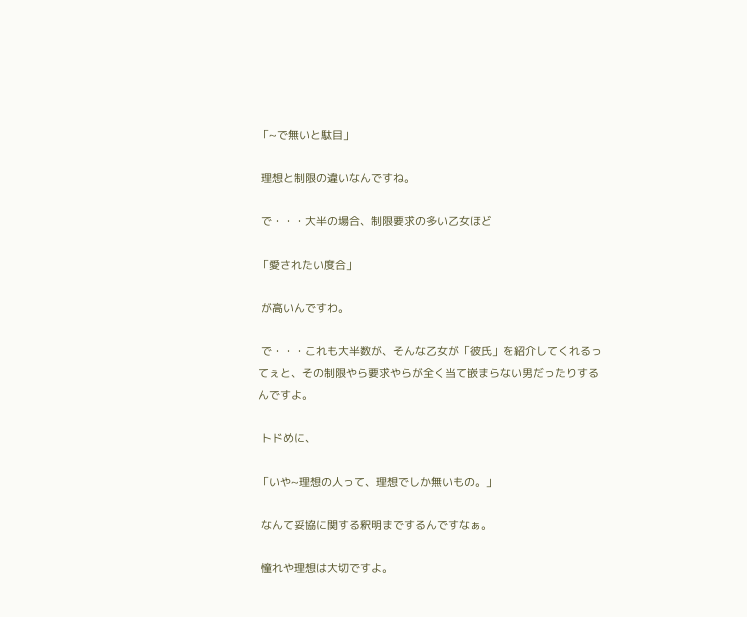「~で無いと駄目」

 理想と制限の違いなんですね。

 で・・・大半の場合、制限要求の多い乙女ほど

「愛されたい度合」

 が高いんですわ。

 で・・・これも大半数が、そんな乙女が「彼氏」を紹介してくれるってぇと、その制限やら要求やらが全く当て嵌まらない男だったりするんですよ。

 トドめに、

「いや~理想の人って、理想でしか無いもの。」

 なんて妥協に関する釈明までするんですなぁ。

 憧れや理想は大切ですよ。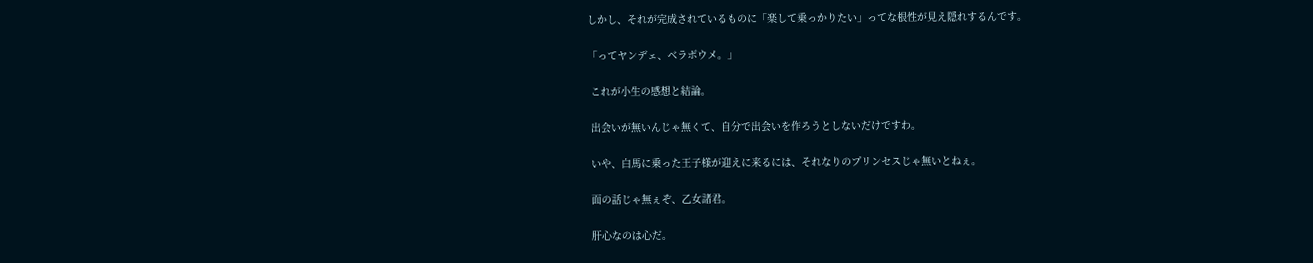しかし、それが完成されているものに「楽して乗っかりたい」ってな根性が見え隠れするんです。

「ってヤンデェ、ベラボウメ。」

 これが小生の感想と結論。

 出会いが無いんじゃ無くて、自分で出会いを作ろうとしないだけですわ。

 いや、白馬に乗った王子様が迎えに来るには、それなりのプリンセスじゃ無いとねぇ。

 面の話じゃ無ぇぞ、乙女諸君。

 肝心なのは心だ。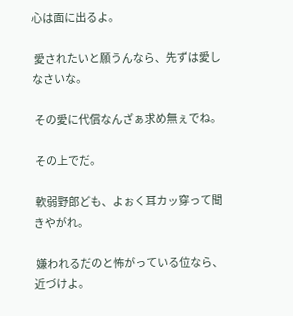心は面に出るよ。

 愛されたいと願うんなら、先ずは愛しなさいな。

 その愛に代償なんざぁ求め無ぇでね。

 その上でだ。

 軟弱野郎ども、よぉく耳カッ穿って聞きやがれ。

 嫌われるだのと怖がっている位なら、近づけよ。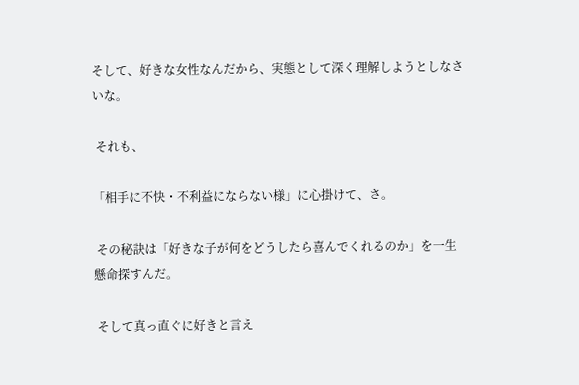そして、好きな女性なんだから、実態として深く理解しようとしなさいな。

 それも、

「相手に不快・不利益にならない様」に心掛けて、さ。

 その秘訣は「好きな子が何をどうしたら喜んでくれるのか」を一生懸命探すんだ。

 そして真っ直ぐに好きと言え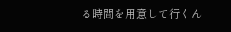る時間を用意して行くん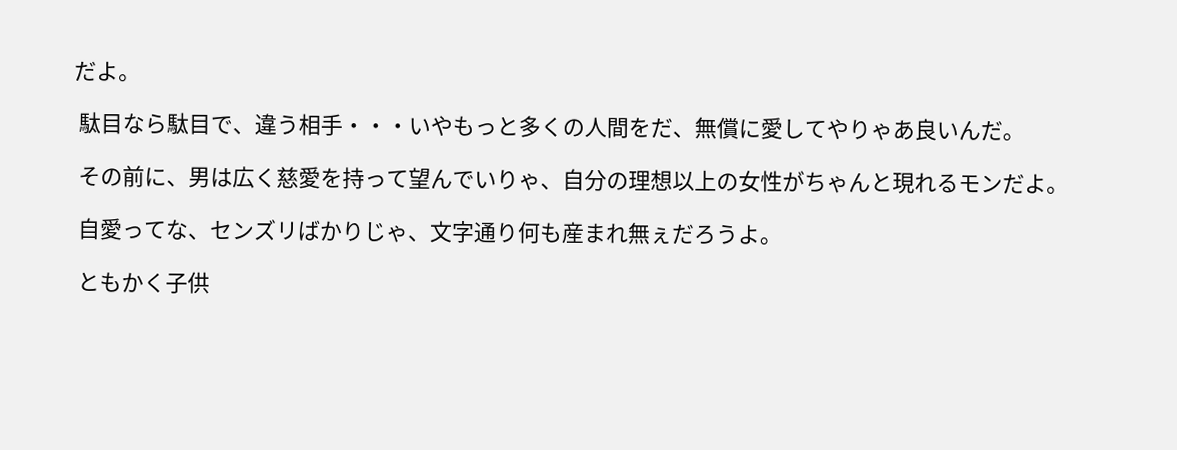だよ。

 駄目なら駄目で、違う相手・・・いやもっと多くの人間をだ、無償に愛してやりゃあ良いんだ。

 その前に、男は広く慈愛を持って望んでいりゃ、自分の理想以上の女性がちゃんと現れるモンだよ。

 自愛ってな、センズリばかりじゃ、文字通り何も産まれ無ぇだろうよ。

 ともかく子供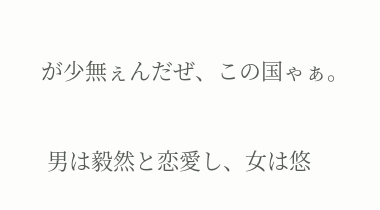が少無ぇんだぜ、この国ゃぁ。

 男は毅然と恋愛し、女は悠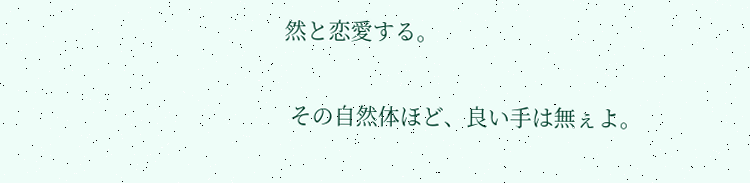然と恋愛する。

 その自然体ほど、良い手は無ぇよ。